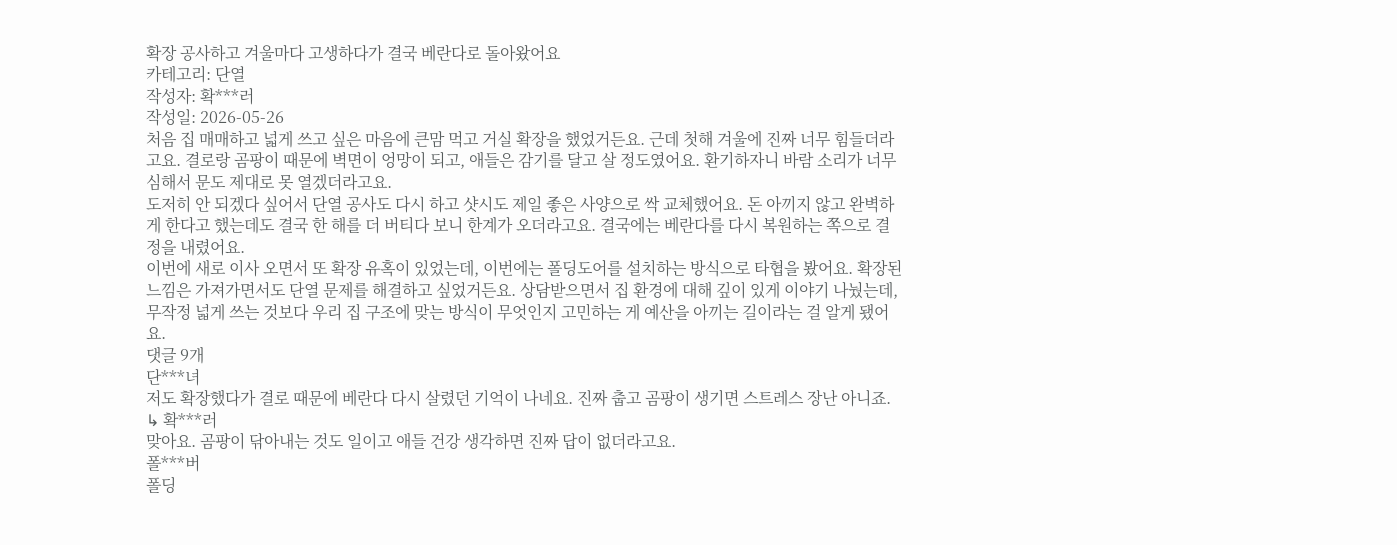확장 공사하고 겨울마다 고생하다가 결국 베란다로 돌아왔어요
카테고리: 단열
작성자: 확***러
작성일: 2026-05-26
처음 집 매매하고 넓게 쓰고 싶은 마음에 큰맘 먹고 거실 확장을 했었거든요. 근데 첫해 겨울에 진짜 너무 힘들더라고요. 결로랑 곰팡이 때문에 벽면이 엉망이 되고, 애들은 감기를 달고 살 정도였어요. 환기하자니 바람 소리가 너무 심해서 문도 제대로 못 열겠더라고요.
도저히 안 되겠다 싶어서 단열 공사도 다시 하고 샷시도 제일 좋은 사양으로 싹 교체했어요. 돈 아끼지 않고 완벽하게 한다고 했는데도 결국 한 해를 더 버티다 보니 한계가 오더라고요. 결국에는 베란다를 다시 복원하는 쪽으로 결정을 내렸어요.
이번에 새로 이사 오면서 또 확장 유혹이 있었는데, 이번에는 폴딩도어를 설치하는 방식으로 타협을 봤어요. 확장된 느낌은 가져가면서도 단열 문제를 해결하고 싶었거든요. 상담받으면서 집 환경에 대해 깊이 있게 이야기 나눴는데, 무작정 넓게 쓰는 것보다 우리 집 구조에 맞는 방식이 무엇인지 고민하는 게 예산을 아끼는 길이라는 걸 알게 됐어요.
댓글 9개
단***녀
저도 확장했다가 결로 때문에 베란다 다시 살렸던 기억이 나네요. 진짜 춥고 곰팡이 생기면 스트레스 장난 아니죠.
↳ 확***러
맞아요. 곰팡이 닦아내는 것도 일이고 애들 건강 생각하면 진짜 답이 없더라고요.
폴***버
폴딩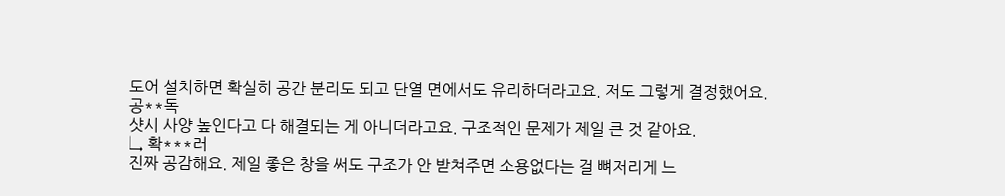도어 설치하면 확실히 공간 분리도 되고 단열 면에서도 유리하더라고요. 저도 그렇게 결정했어요.
공**독
샷시 사양 높인다고 다 해결되는 게 아니더라고요. 구조적인 문제가 제일 큰 것 같아요.
↳ 확***러
진짜 공감해요. 제일 좋은 창을 써도 구조가 안 받쳐주면 소용없다는 걸 뼈저리게 느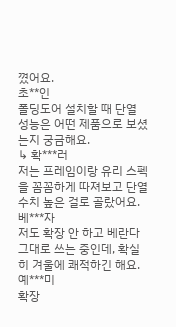꼈어요.
초**인
폴딩도어 설치할 때 단열 성능은 어떤 제품으로 보셨는지 궁금해요.
↳ 확***러
저는 프레임이랑 유리 스펙을 꼼꼼하게 따져보고 단열 수치 높은 걸로 골랐어요.
베***자
저도 확장 안 하고 베란다 그대로 쓰는 중인데, 확실히 겨울에 쾌적하긴 해요.
예***미
확장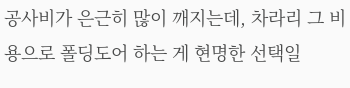공사비가 은근히 많이 깨지는데, 차라리 그 비용으로 폴딩도어 하는 게 현명한 선택일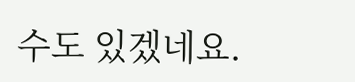수도 있겠네요.